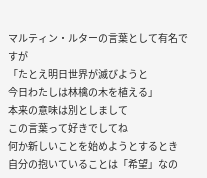マルティン・ルターの言葉として有名ですが
「たとえ明日世界が滅びようと
今日わたしは林檎の木を植える」
本来の意味は別としまして
この言葉って好きでしてね
何か新しいことを始めようとするとき
自分の抱いていることは「希望」なの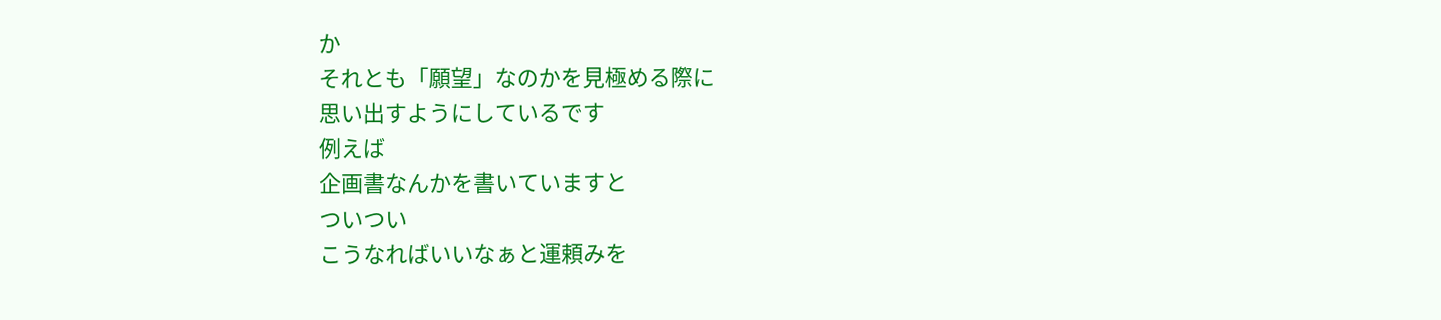か
それとも「願望」なのかを見極める際に
思い出すようにしているです
例えば
企画書なんかを書いていますと
ついつい
こうなればいいなぁと運頼みを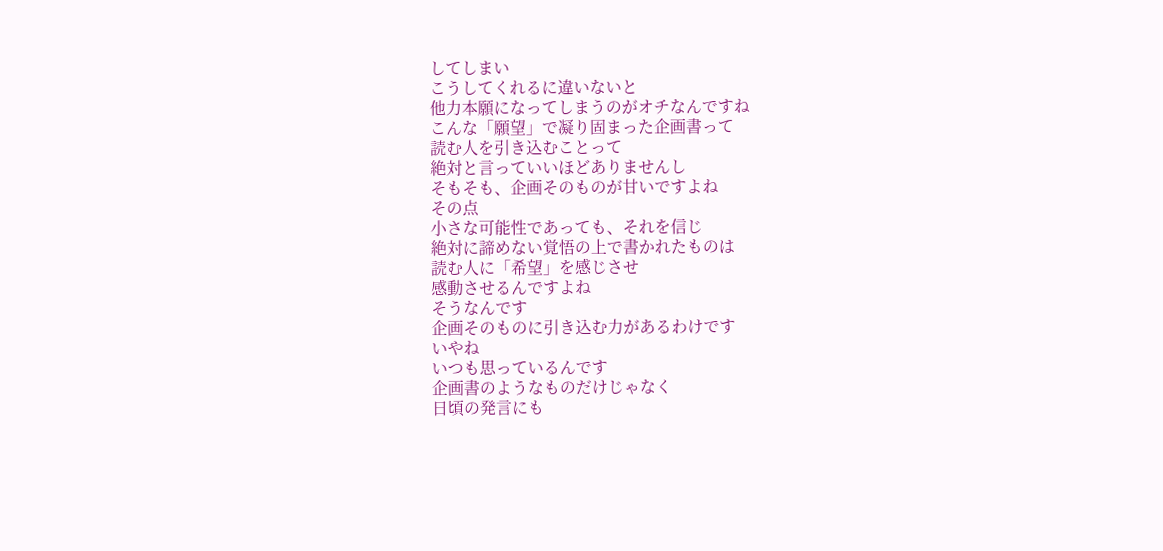してしまい
こうしてくれるに違いないと
他力本願になってしまうのがオチなんですね
こんな「願望」で凝り固まった企画書って
読む人を引き込むことって
絶対と言っていいほどありませんし
そもそも、企画そのものが甘いですよね
その点
小さな可能性であっても、それを信じ
絶対に諦めない覚悟の上で書かれたものは
読む人に「希望」を感じさせ
感動させるんですよね
そうなんです
企画そのものに引き込む力があるわけです
いやね
いつも思っているんです
企画書のようなものだけじゃなく
日頃の発言にも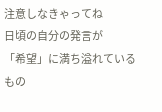注意しなきゃってね
日頃の自分の発言が
「希望」に満ち溢れているもの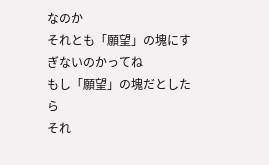なのか
それとも「願望」の塊にすぎないのかってね
もし「願望」の塊だとしたら
それ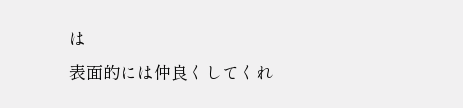は
表面的には仲良くしてくれ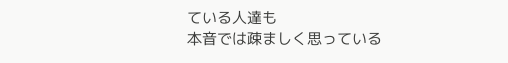ている人達も
本音では疎ましく思っている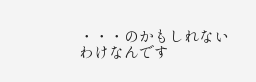・・・のかもしれないわけなんです